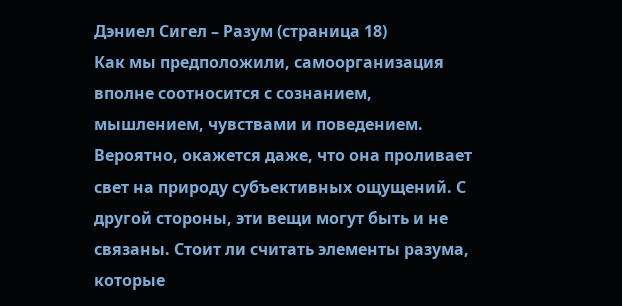Дэниел Сигел – Разум (страница 18)
Как мы предположили, самоорганизация вполне соотносится с сознанием, мышлением, чувствами и поведением. Вероятно, окажется даже, что она проливает свет на природу субъективных ощущений. С другой стороны, эти вещи могут быть и не связаны. Стоит ли считать элементы разума, которые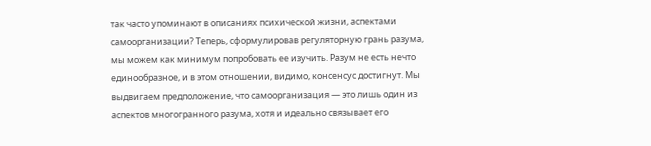так часто упоминают в описаниях психической жизни, аспектами самоорганизации? Теперь, сформулировав регуляторную грань разума, мы можем как минимум попробовать ее изучить. Разум не есть нечто единообразное, и в этом отношении, видимо, консенсус достигнут. Мы выдвигаем предположение, что самоорганизация — это лишь один из аспектов многогранного разума, хотя и идеально связывает его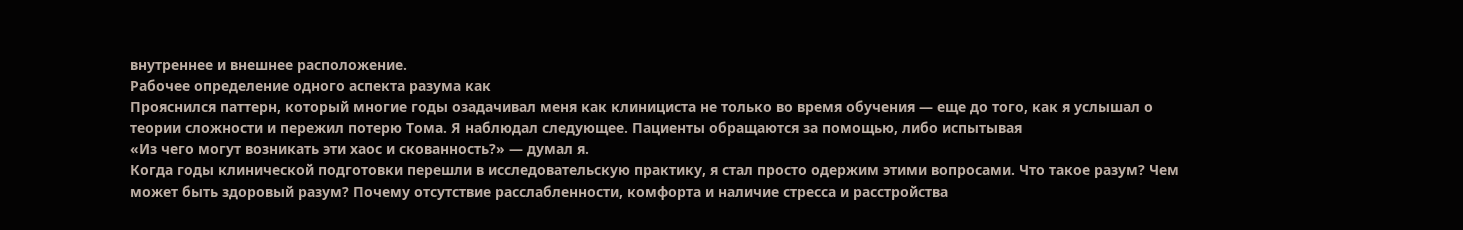внутреннее и внешнее расположение.
Рабочее определение одного аспекта разума как
Прояснился паттерн, который многие годы озадачивал меня как клинициста не только во время обучения — еще до того, как я услышал о теории сложности и пережил потерю Тома. Я наблюдал следующее. Пациенты обращаются за помощью, либо испытывая
«Из чего могут возникать эти хаос и скованность?» — думал я.
Когда годы клинической подготовки перешли в исследовательскую практику, я стал просто одержим этими вопросами. Что такое разум? Чем может быть здоровый разум? Почему отсутствие расслабленности, комфорта и наличие стресса и расстройства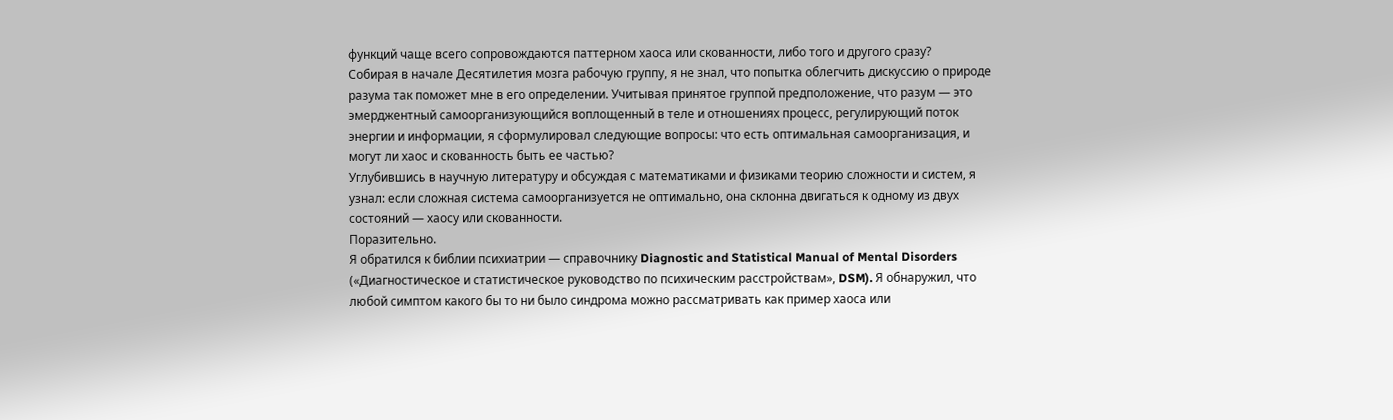функций чаще всего сопровождаются паттерном хаоса или скованности, либо того и другого сразу?
Собирая в начале Десятилетия мозга рабочую группу, я не знал, что попытка облегчить дискуссию о природе разума так поможет мне в его определении. Учитывая принятое группой предположение, что разум — это эмерджентный самоорганизующийся воплощенный в теле и отношениях процесс, регулирующий поток энергии и информации, я сформулировал следующие вопросы: что есть оптимальная самоорганизация, и могут ли хаос и скованность быть ее частью?
Углубившись в научную литературу и обсуждая с математиками и физиками теорию сложности и систем, я узнал: если сложная система самоорганизуется не оптимально, она склонна двигаться к одному из двух состояний — хаосу или скованности.
Поразительно.
Я обратился к библии психиатрии — справочнику Diagnostic and Statistical Manual of Mental Disorders («Диагностическое и статистическое руководство по психическим расстройствам», DSM). Я обнаружил, что любой симптом какого бы то ни было синдрома можно рассматривать как пример хаоса или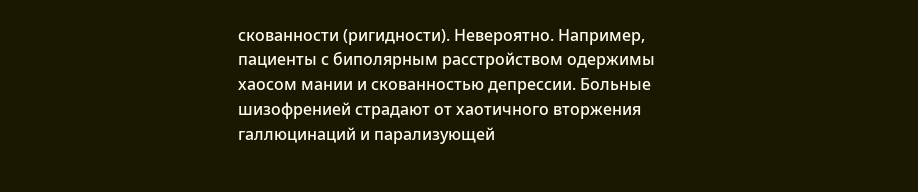скованности (ригидности). Невероятно. Например, пациенты с биполярным расстройством одержимы хаосом мании и скованностью депрессии. Больные шизофренией страдают от хаотичного вторжения галлюцинаций и парализующей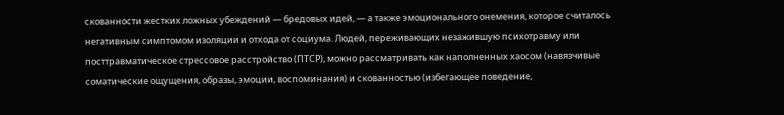скованности жестких ложных убеждений — бредовых идей, — а также эмоционального онемения, которое считалось негативным симптомом изоляции и отхода от социума. Людей, переживающих незажившую психотравму или посттравматическое стрессовое расстройство (ПТСР), можно рассматривать как наполненных хаосом (навязчивые соматические ощущения, образы, эмоции, воспоминания) и скованностью (избегающее поведение,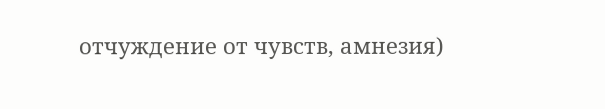отчуждение от чувств, амнезия)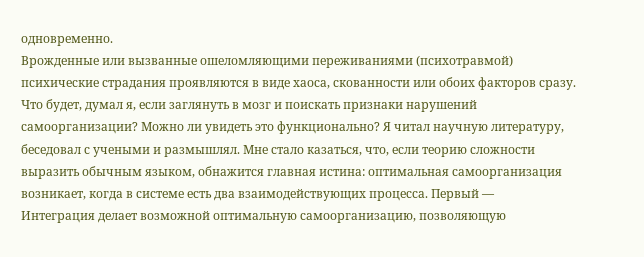одновременно.
Врожденные или вызванные ошеломляющими переживаниями (психотравмой) психические страдания проявляются в виде хаоса, скованности или обоих факторов сразу.
Что будет, думал я, если заглянуть в мозг и поискать признаки нарушений самоорганизации? Можно ли увидеть это функционально? Я читал научную литературу, беседовал с учеными и размышлял. Мне стало казаться, что, если теорию сложности выразить обычным языком, обнажится главная истина: оптимальная самоорганизация возникает, когда в системе есть два взаимодействующих процесса. Первый —
Интеграция делает возможной оптимальную самоорганизацию, позволяющую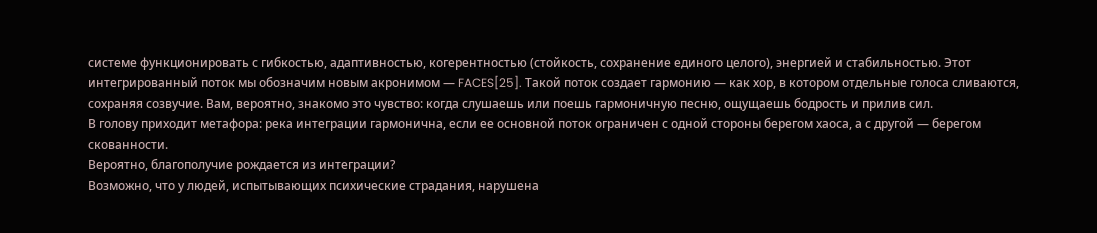системе функционировать с гибкостью, адаптивностью, когерентностью (стойкость, сохранение единого целого), энергией и стабильностью. Этот интегрированный поток мы обозначим новым акронимом — FACES[25]. Такой поток создает гармонию — как хор, в котором отдельные голоса сливаются, сохраняя созвучие. Вам, вероятно, знакомо это чувство: когда слушаешь или поешь гармоничную песню, ощущаешь бодрость и прилив сил.
В голову приходит метафора: река интеграции гармонична, если ее основной поток ограничен с одной стороны берегом хаоса, а с другой — берегом скованности.
Вероятно, благополучие рождается из интеграции?
Возможно, что у людей, испытывающих психические страдания, нарушена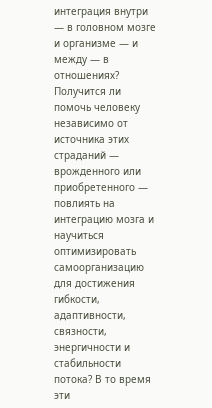интеграция внутри — в головном мозге и организме — и между — в отношениях? Получится ли помочь человеку независимо от источника этих страданий — врожденного или приобретенного — повлиять на интеграцию мозга и научиться оптимизировать самоорганизацию для достижения гибкости, адаптивности, связности, энергичности и стабильности потока? В то время эти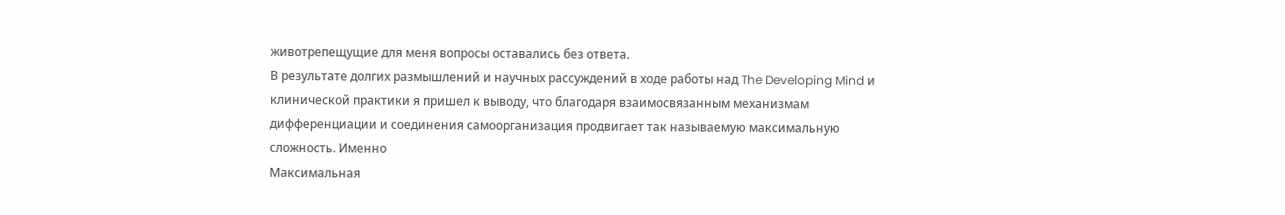животрепещущие для меня вопросы оставались без ответа.
В результате долгих размышлений и научных рассуждений в ходе работы над The Developing Mind и клинической практики я пришел к выводу, что благодаря взаимосвязанным механизмам дифференциации и соединения самоорганизация продвигает так называемую максимальную сложность. Именно
Максимальная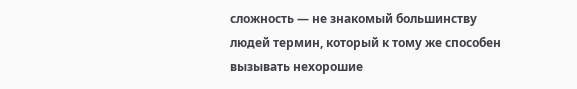сложность — не знакомый большинству людей термин, который к тому же способен вызывать нехорошие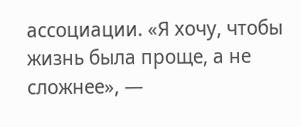ассоциации. «Я хочу, чтобы жизнь была проще, а не сложнее», —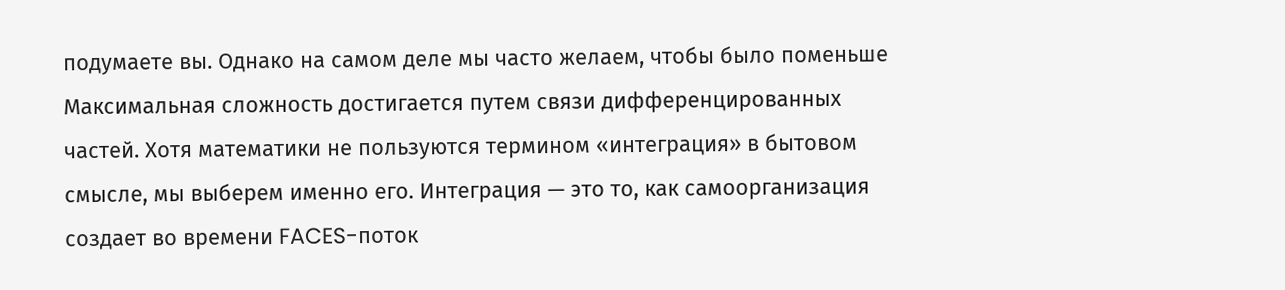подумаете вы. Однако на самом деле мы часто желаем, чтобы было поменьше
Максимальная сложность достигается путем связи дифференцированных частей. Хотя математики не пользуются термином «интеграция» в бытовом смысле, мы выберем именно его. Интеграция — это то, как самоорганизация создает во времени FACES-поток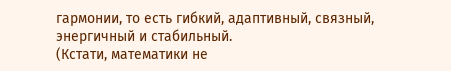гармонии, то есть гибкий, адаптивный, связный, энергичный и стабильный.
(Кстати, математики не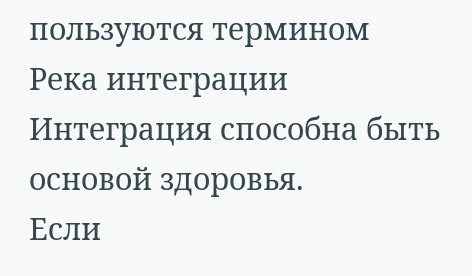пользуются термином
Река интеграции
Интеграция способна быть основой здоровья.
Если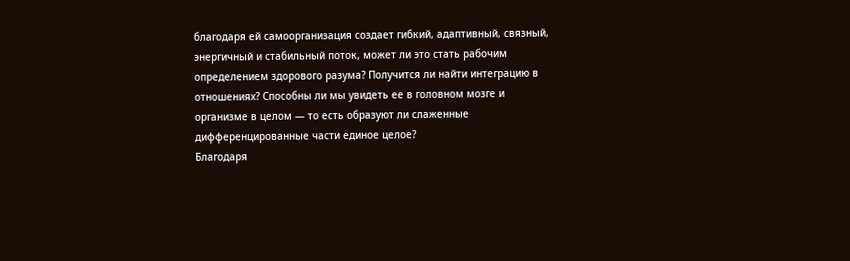благодаря ей самоорганизация создает гибкий, адаптивный, связный, энергичный и стабильный поток, может ли это стать рабочим определением здорового разума? Получится ли найти интеграцию в отношениях? Способны ли мы увидеть ее в головном мозге и организме в целом — то есть образуют ли слаженные дифференцированные части единое целое?
Благодаря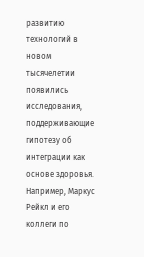развитию технологий в новом тысячелетии появились исследования, поддерживающие гипотезу об интеграции как основе здоровья. Например, Маркус Рейкл и его коллеги по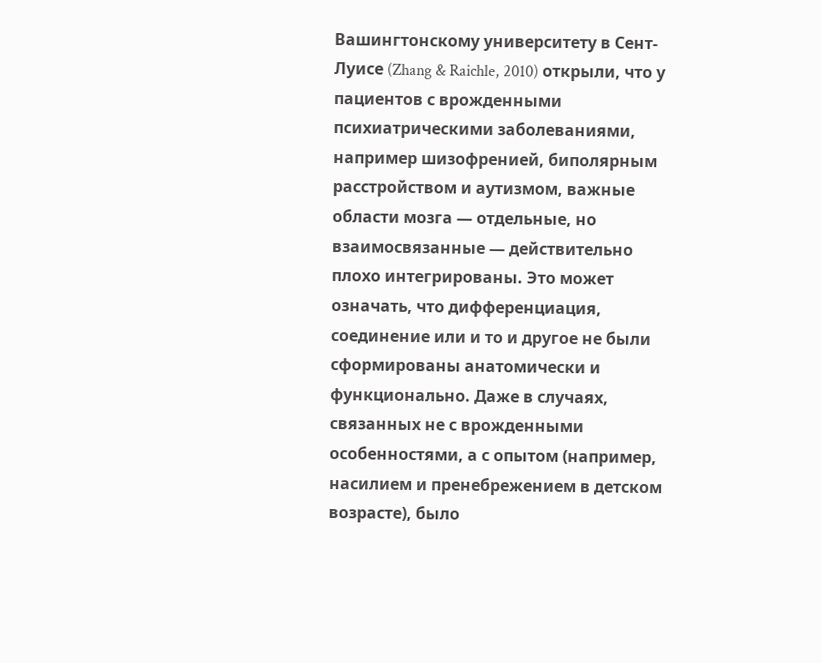Вашингтонскому университету в Сент-Луисе (Zhang & Raichle, 2010) открыли, что у пациентов с врожденными психиатрическими заболеваниями, например шизофренией, биполярным расстройством и аутизмом, важные области мозга — отдельные, но взаимосвязанные — действительно плохо интегрированы. Это может означать, что дифференциация, соединение или и то и другое не были сформированы анатомически и функционально. Даже в случаях, связанных не с врожденными особенностями, а с опытом (например, насилием и пренебрежением в детском возрасте), было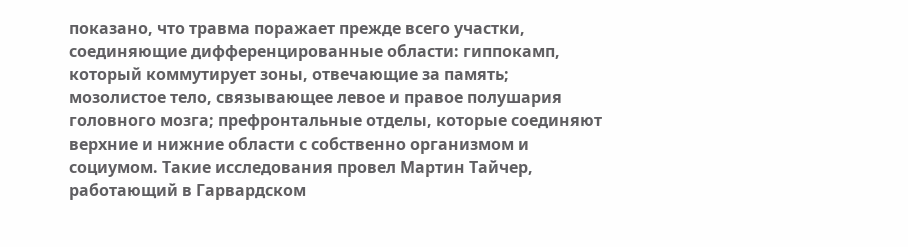показано, что травма поражает прежде всего участки, соединяющие дифференцированные области: гиппокамп, который коммутирует зоны, отвечающие за память; мозолистое тело, связывающее левое и правое полушария головного мозга; префронтальные отделы, которые соединяют верхние и нижние области с собственно организмом и социумом. Такие исследования провел Мартин Тайчер, работающий в Гарвардском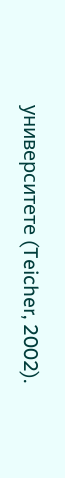университете (Teicher, 2002).